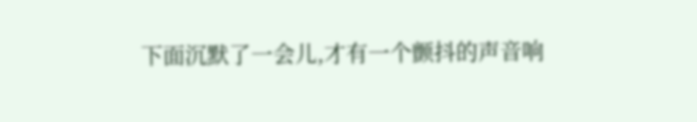下面沉默了一会儿,才有一个颤抖的声音响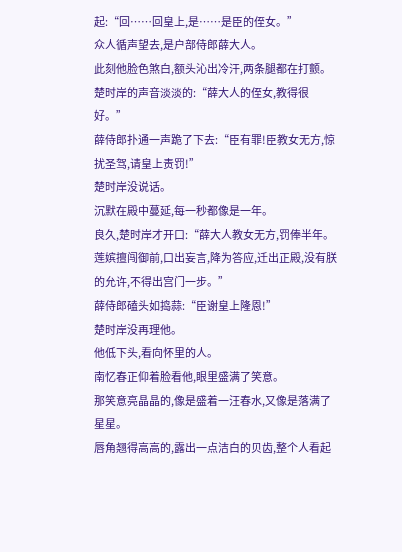起:“回……回皇上,是……是臣的侄女。”
众人循声望去,是户部侍郎薛大人。
此刻他脸色煞白,额头沁出冷汗,两条腿都在打颤。
楚时岸的声音淡淡的:“薛大人的侄女,教得很好。”
薛侍郎扑通一声跪了下去:“臣有罪!臣教女无方,惊扰圣驾,请皇上责罚!”
楚时岸没说话。
沉默在殿中蔓延,每一秒都像是一年。
良久,楚时岸才开口:“薛大人教女无方,罚俸半年。莲嫔擅闯御前,口出妄言,降为答应,迁出正殿,没有朕的允许,不得出宫门一步。”
薛侍郎磕头如捣蒜:“臣谢皇上隆恩!”
楚时岸没再理他。
他低下头,看向怀里的人。
南忆春正仰着脸看他,眼里盛满了笑意。
那笑意亮晶晶的,像是盛着一汪春水,又像是落满了星星。
唇角翘得高高的,露出一点洁白的贝齿,整个人看起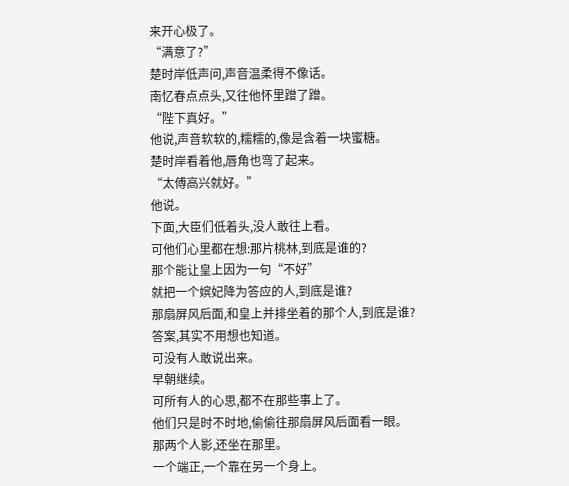来开心极了。
“满意了?”
楚时岸低声问,声音温柔得不像话。
南忆春点点头,又往他怀里蹭了蹭。
“陛下真好。”
他说,声音软软的,糯糯的,像是含着一块蜜糖。
楚时岸看着他,唇角也弯了起来。
“太傅高兴就好。”
他说。
下面,大臣们低着头,没人敢往上看。
可他们心里都在想:那片桃林,到底是谁的?
那个能让皇上因为一句“不好”
就把一个嫔妃降为答应的人,到底是谁?
那扇屏风后面,和皇上并排坐着的那个人,到底是谁?
答案,其实不用想也知道。
可没有人敢说出来。
早朝继续。
可所有人的心思,都不在那些事上了。
他们只是时不时地,偷偷往那扇屏风后面看一眼。
那两个人影,还坐在那里。
一个端正,一个靠在另一个身上。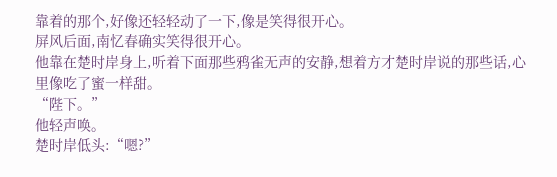靠着的那个,好像还轻轻动了一下,像是笑得很开心。
屏风后面,南忆春确实笑得很开心。
他靠在楚时岸身上,听着下面那些鸦雀无声的安静,想着方才楚时岸说的那些话,心里像吃了蜜一样甜。
“陛下。”
他轻声唤。
楚时岸低头:“嗯?”